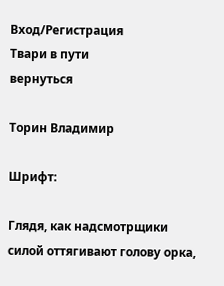Вход/Регистрация
Твари в пути
вернуться

Торин Владимир

Шрифт:

Глядя, как надсмотрщики силой оттягивают голову орка,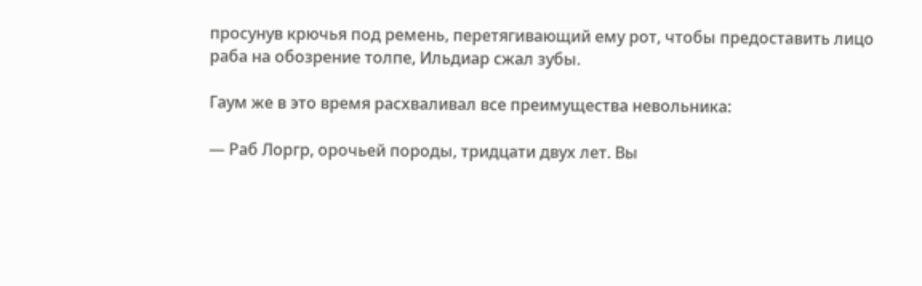просунув крючья под ремень, перетягивающий ему рот, чтобы предоставить лицо раба на обозрение толпе, Ильдиар сжал зубы.

Гаум же в это время расхваливал все преимущества невольника:

— Раб Лоргр, орочьей породы, тридцати двух лет. Вы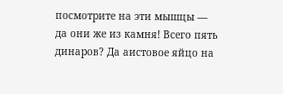посмотрите на эти мышцы — да они же из камня! Всего пять динаров? Да аистовое яйцо на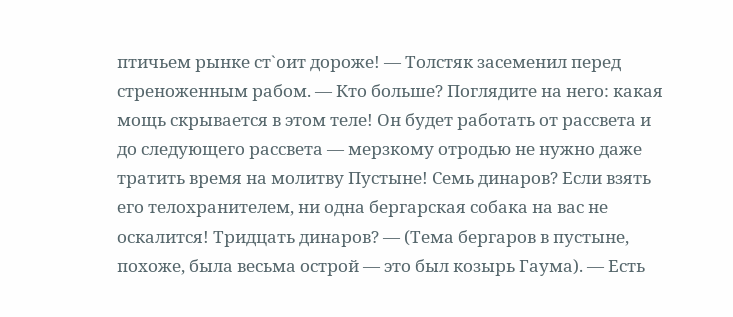птичьем рынке ст`oит дороже! — Толстяк засеменил перед стреноженным рабом. — Кто больше? Поглядите на него: какая мощь скрывается в этом теле! Он будет работать от рассвета и до следующего рассвета — мерзкому отродью не нужно даже тратить время на молитву Пустыне! Семь динаров? Если взять его телохранителем, ни одна бергарская собака на вас не оскалится! Тридцать динаров? — (Тема бергаров в пустыне, похоже, была весьма острой — это был козырь Гаума). — Есть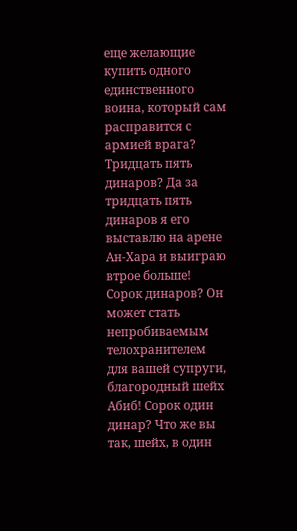еще желающие купить одного единственного воина, который сам расправится с армией врага? Тридцать пять динаров? Да за тридцать пять динаров я его выставлю на арене Ан-Хара и выиграю втрое больше! Сорок динаров? Он может стать непробиваемым телохранителем для вашей супруги, благородный шейх Абиб! Сорок один динар? Что же вы так, шейх, в один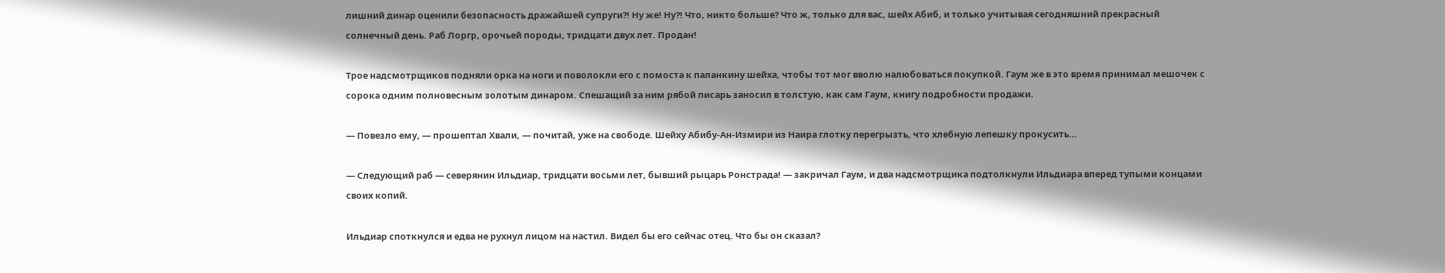лишний динар оценили безопасность дражайшей супруги?! Ну же! Ну?! Что, никто больше? Что ж, только для вас, шейх Абиб, и только учитывая сегодняшний прекрасный солнечный день. Раб Лоргр, орочьей породы, тридцати двух лет. Продан!

Трое надсмотрщиков подняли орка на ноги и поволокли его с помоста к паланкину шейха, чтобы тот мог вволю налюбоваться покупкой. Гаум же в это время принимал мешочек с сорока одним полновесным золотым динаром. Спешащий за ним рябой писарь заносил в толстую, как сам Гаум, книгу подробности продажи.

— Повезло ему, — прошептал Хвали, — почитай, уже на свободе. Шейху Абибу-Ан-Измири из Наира глотку перегрызть, что хлебную лепешку прокусить…

— Следующий раб — северянин Ильдиар, тридцати восьми лет, бывший рыцарь Ронстрада! — закричал Гаум, и два надсмотрщика подтолкнули Ильдиара вперед тупыми концами своих копий.

Ильдиар споткнулся и едва не рухнул лицом на настил. Видел бы его сейчас отец. Что бы он сказал?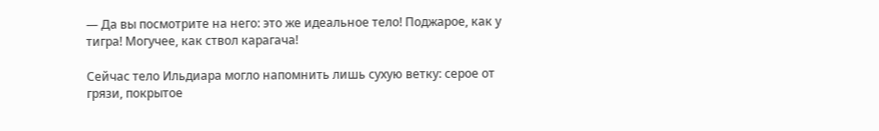— Да вы посмотрите на него: это же идеальное тело! Поджарое, как у тигра! Могучее, как ствол карагача!

Сейчас тело Ильдиара могло напомнить лишь сухую ветку: серое от грязи, покрытое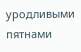уродливыми пятнами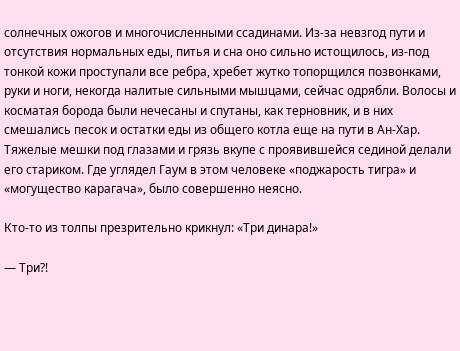солнечных ожогов и многочисленными ссадинами. Из-за невзгод пути и отсутствия нормальных еды, питья и сна оно сильно истощилось, из-под тонкой кожи проступали все ребра, хребет жутко топорщился позвонками, руки и ноги, некогда налитые сильными мышцами, сейчас одрябли. Волосы и косматая борода были нечесаны и спутаны, как терновник, и в них смешались песок и остатки еды из общего котла еще на пути в Ан-Хар. Тяжелые мешки под глазами и грязь вкупе с проявившейся сединой делали его стариком. Где углядел Гаум в этом человеке «поджарость тигра» и «могущество карагача», было совершенно неясно.

Кто-то из толпы презрительно крикнул: «Три динара!»

— Три?!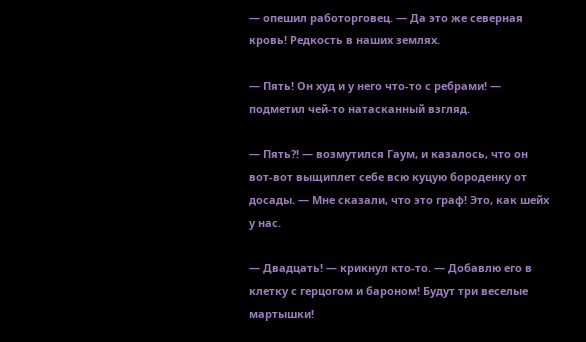— опешил работорговец. — Да это же северная кровь! Редкость в наших землях.

— Пять! Он худ и у него что-то с ребрами! — подметил чей-то натасканный взгляд.

— Пять?! — возмутился Гаум, и казалось, что он вот-вот выщиплет себе всю куцую бороденку от досады. — Мне сказали, что это граф! Это, как шейх у нас.

— Двадцать! — крикнул кто-то. — Добавлю его в клетку с герцогом и бароном! Будут три веселые мартышки!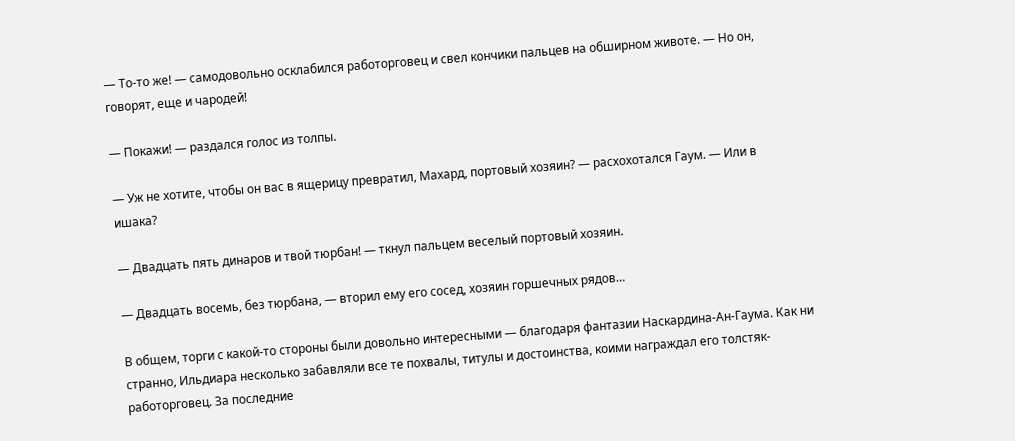— То-то же! — самодовольно осклабился работорговец и свел кончики пальцев на обширном животе. — Но он, говорят, еще и чародей!

— Покажи! — раздался голос из толпы.

— Уж не хотите, чтобы он вас в ящерицу превратил, Махард, портовый хозяин? — расхохотался Гаум. — Или в ишака?

— Двадцать пять динаров и твой тюрбан! — ткнул пальцем веселый портовый хозяин.

— Двадцать восемь, без тюрбана, — вторил ему его сосед, хозяин горшечных рядов…

В общем, торги с какой-то стороны были довольно интересными — благодаря фантазии Наскардина-Ан-Гаума. Как ни странно, Ильдиара несколько забавляли все те похвалы, титулы и достоинства, коими награждал его толстяк-работорговец. За последние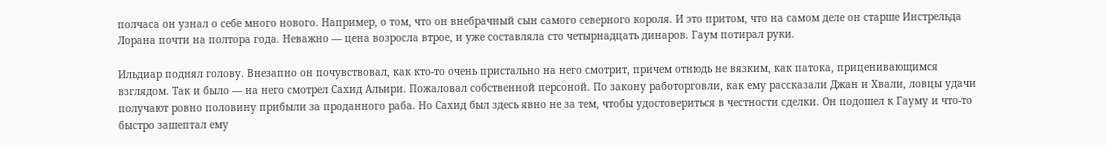полчаса он узнал о себе много нового. Например, о том, что он внебрачный сын самого северного короля. И это притом, что на самом деле он старше Инстрельда Лорана почти на полтора года. Неважно — цена возросла втрое, и уже составляла сто четырнадцать динаров. Гаум потирал руки.

Ильдиар поднял голову. Внезапно он почувствовал, как кто-то очень пристально на него смотрит, причем отнюдь не вязким, как патока, приценивающимся взглядом. Так и было — на него смотрел Сахид Альири. Пожаловал собственной персоной. По закону работорговли, как ему рассказали Джан и Хвали, ловцы удачи получают ровно половину прибыли за проданного раба. Но Сахид был здесь явно не за тем, чтобы удостовериться в честности сделки. Он подошел к Гауму и что-то быстро зашептал ему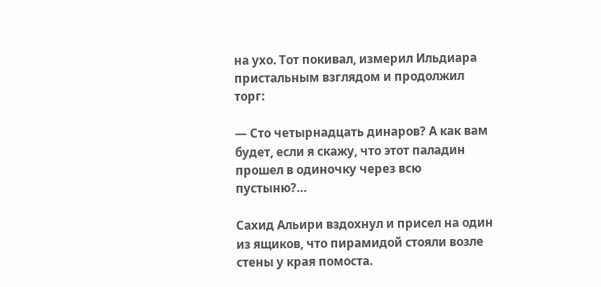на ухо. Тот покивал, измерил Ильдиара пристальным взглядом и продолжил торг:

— Сто четырнадцать динаров? А как вам будет, если я скажу, что этот паладин прошел в одиночку через всю пустыню?…

Сахид Альири вздохнул и присел на один из ящиков, что пирамидой стояли возле стены у края помоста.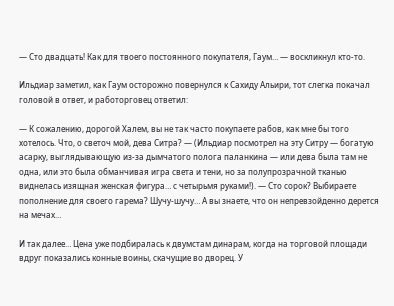— Сто двадцать! Как для твоего постоянного покупателя, Гаум… — воскликнул кто-то.

Ильдиар заметил, как Гаум осторожно повернулся к Сахиду Альири, тот слегка покачал головой в ответ, и работорговец ответил:

— К сожалению, дорогой Халем, вы не так часто покупаете рабов, как мне бы того хотелось. Что, о светоч мой, дева Ситра? — (Ильдиар посмотрел на эту Ситру — богатую асарку, выглядывающую из-за дымчатого полога паланкина — или дева была там не одна, или это была обманчивая игра света и тени, но за полупрозрачной тканью виднелась изящная женская фигура… с четырьмя руками!). — Сто сорок? Выбираете пополнение для своего гарема? Шучу-шучу… А вы знаете, что он непревзойденно дерется на мечах…

И так далее… Цена уже подбиралась к двумстам динарам, когда на торговой площади вдруг показались конные воины, скачущие во дворец. У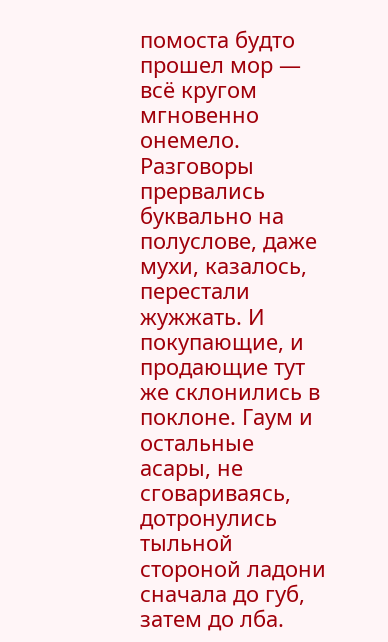помоста будто прошел мор — всё кругом мгновенно онемело. Разговоры прервались буквально на полуслове, даже мухи, казалось, перестали жужжать. И покупающие, и продающие тут же склонились в поклоне. Гаум и остальные асары, не сговариваясь, дотронулись тыльной стороной ладони сначала до губ, затем до лба.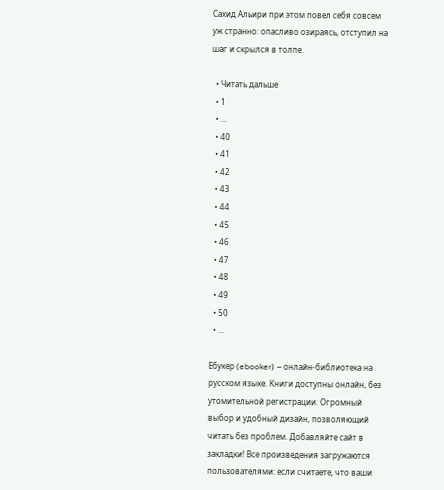Сахид Альири при этом повел себя совсем уж странно: опасливо озираясь, отступил на шаг и скрылся в толпе.

  • Читать дальше
  • 1
  • ...
  • 40
  • 41
  • 42
  • 43
  • 44
  • 45
  • 46
  • 47
  • 48
  • 49
  • 50
  • ...

Ебукер (ebooker) – онлайн-библиотека на русском языке. Книги доступны онлайн, без утомительной регистрации. Огромный выбор и удобный дизайн, позволяющий читать без проблем. Добавляйте сайт в закладки! Все произведения загружаются пользователями: если считаете, что ваши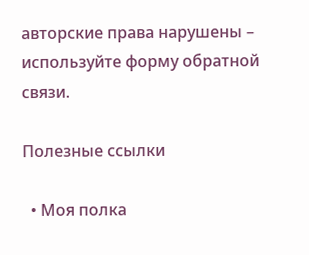авторские права нарушены – используйте форму обратной связи.

Полезные ссылки

  • Моя полка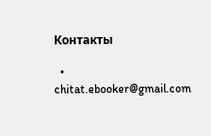Контакты

  • chitat.ebooker@gmail.com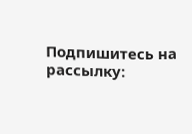Подпишитесь на рассылку: